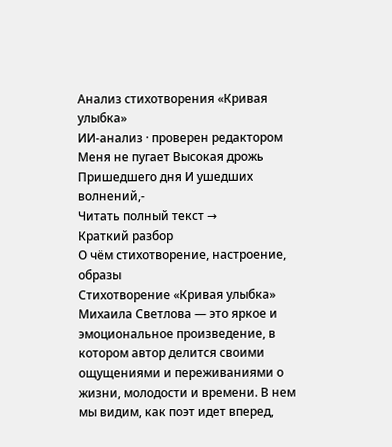Анализ стихотворения «Кривая улыбка»
ИИ-анализ · проверен редактором
Меня не пугает Высокая дрожь Пришедшего дня И ушедших волнений,-
Читать полный текст →
Краткий разбор
О чём стихотворение, настроение, образы
Стихотворение «Кривая улыбка» Михаила Светлова — это яркое и эмоциональное произведение, в котором автор делится своими ощущениями и переживаниями о жизни, молодости и времени. В нем мы видим, как поэт идет вперед,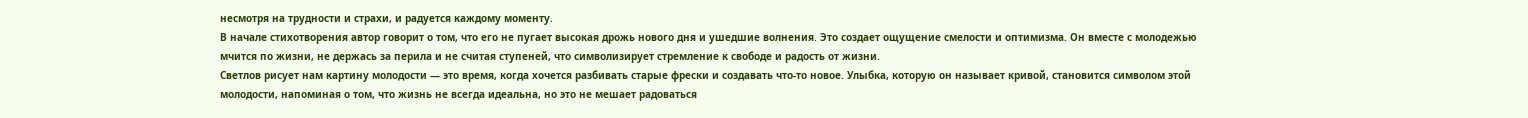несмотря на трудности и страхи, и радуется каждому моменту.
В начале стихотворения автор говорит о том, что его не пугает высокая дрожь нового дня и ушедшие волнения. Это создает ощущение смелости и оптимизма. Он вместе с молодежью мчится по жизни, не держась за перила и не считая ступеней, что символизирует стремление к свободе и радость от жизни.
Светлов рисует нам картину молодости — это время, когда хочется разбивать старые фрески и создавать что-то новое. Улыбка, которую он называет кривой, становится символом этой молодости, напоминая о том, что жизнь не всегда идеальна, но это не мешает радоваться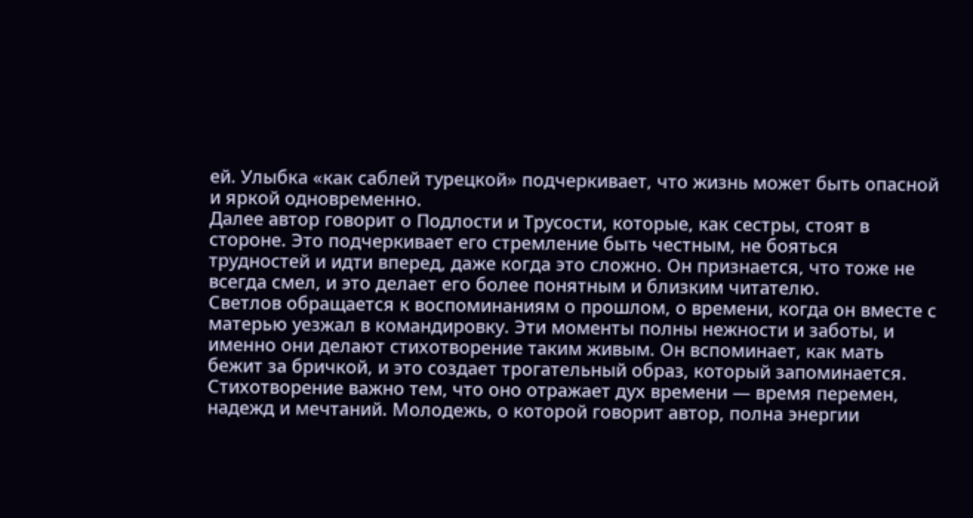ей. Улыбка «как саблей турецкой» подчеркивает, что жизнь может быть опасной и яркой одновременно.
Далее автор говорит о Подлости и Трусости, которые, как сестры, стоят в стороне. Это подчеркивает его стремление быть честным, не бояться трудностей и идти вперед, даже когда это сложно. Он признается, что тоже не всегда смел, и это делает его более понятным и близким читателю.
Светлов обращается к воспоминаниям о прошлом, о времени, когда он вместе с матерью уезжал в командировку. Эти моменты полны нежности и заботы, и именно они делают стихотворение таким живым. Он вспоминает, как мать бежит за бричкой, и это создает трогательный образ, который запоминается.
Стихотворение важно тем, что оно отражает дух времени — время перемен, надежд и мечтаний. Молодежь, о которой говорит автор, полна энергии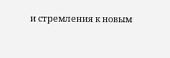и стремления к новым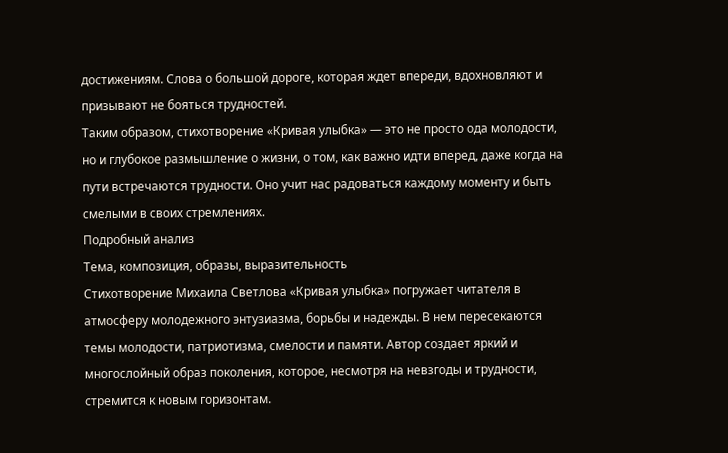достижениям. Слова о большой дороге, которая ждет впереди, вдохновляют и призывают не бояться трудностей.
Таким образом, стихотворение «Кривая улыбка» — это не просто ода молодости, но и глубокое размышление о жизни, о том, как важно идти вперед, даже когда на пути встречаются трудности. Оно учит нас радоваться каждому моменту и быть смелыми в своих стремлениях.
Подробный анализ
Тема, композиция, образы, выразительность
Стихотворение Михаила Светлова «Кривая улыбка» погружает читателя в атмосферу молодежного энтузиазма, борьбы и надежды. В нем пересекаются темы молодости, патриотизма, смелости и памяти. Автор создает яркий и многослойный образ поколения, которое, несмотря на невзгоды и трудности, стремится к новым горизонтам.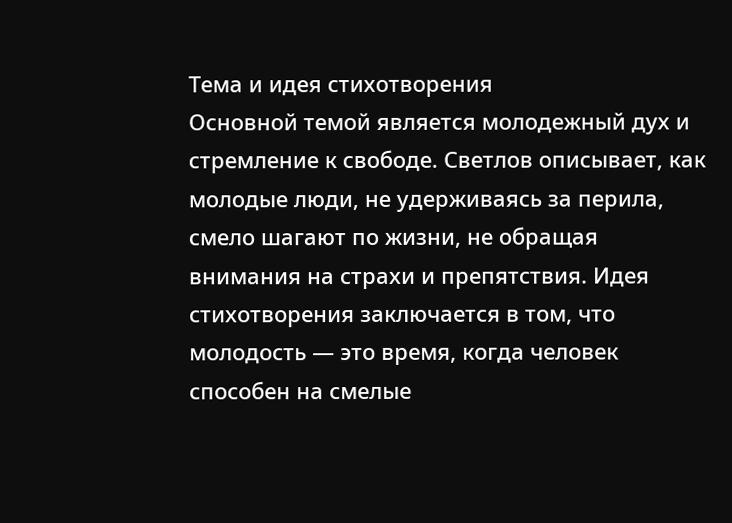Тема и идея стихотворения
Основной темой является молодежный дух и стремление к свободе. Светлов описывает, как молодые люди, не удерживаясь за перила, смело шагают по жизни, не обращая внимания на страхи и препятствия. Идея стихотворения заключается в том, что молодость — это время, когда человек способен на смелые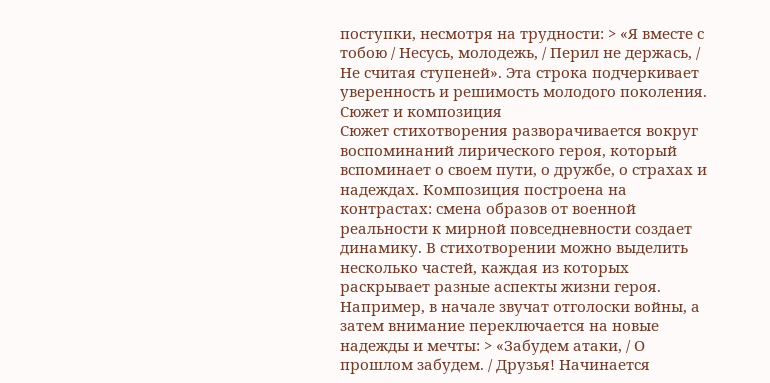поступки, несмотря на трудности: > «Я вместе с тобою / Несусь, молодежь, / Перил не держась, / Не считая ступеней». Эта строка подчеркивает уверенность и решимость молодого поколения.
Сюжет и композиция
Сюжет стихотворения разворачивается вокруг воспоминаний лирического героя, который вспоминает о своем пути, о дружбе, о страхах и надеждах. Композиция построена на контрастах: смена образов от военной реальности к мирной повседневности создает динамику. В стихотворении можно выделить несколько частей, каждая из которых раскрывает разные аспекты жизни героя. Например, в начале звучат отголоски войны, а затем внимание переключается на новые надежды и мечты: > «Забудем атаки, / О прошлом забудем. / Друзья! Начинается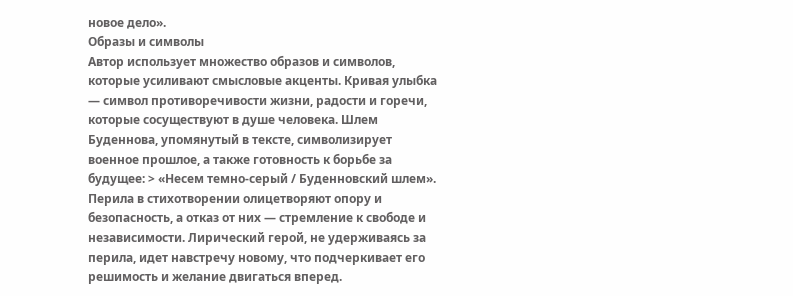новое дело».
Образы и символы
Автор использует множество образов и символов, которые усиливают смысловые акценты. Кривая улыбка — символ противоречивости жизни, радости и горечи, которые сосуществуют в душе человека. Шлем Буденнова, упомянутый в тексте, символизирует военное прошлое, а также готовность к борьбе за будущее: > «Несем темно-серый / Буденновский шлем».
Перила в стихотворении олицетворяют опору и безопасность, а отказ от них — стремление к свободе и независимости. Лирический герой, не удерживаясь за перила, идет навстречу новому, что подчеркивает его решимость и желание двигаться вперед.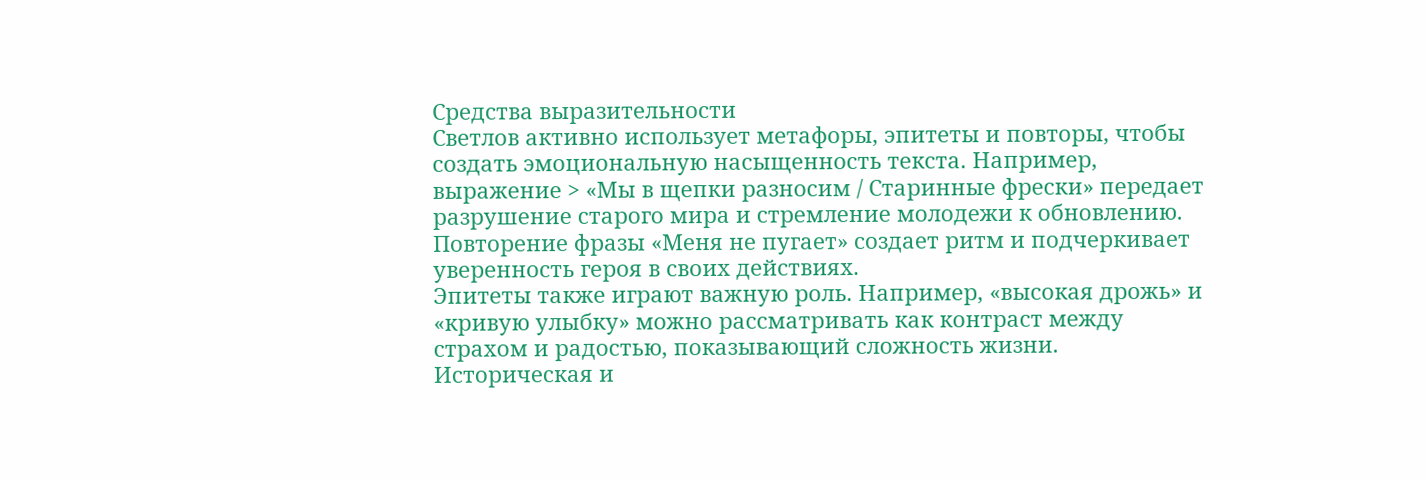Средства выразительности
Светлов активно использует метафоры, эпитеты и повторы, чтобы создать эмоциональную насыщенность текста. Например, выражение > «Мы в щепки разносим / Старинные фрески» передает разрушение старого мира и стремление молодежи к обновлению. Повторение фразы «Меня не пугает» создает ритм и подчеркивает уверенность героя в своих действиях.
Эпитеты также играют важную роль. Например, «высокая дрожь» и «кривую улыбку» можно рассматривать как контраст между страхом и радостью, показывающий сложность жизни.
Историческая и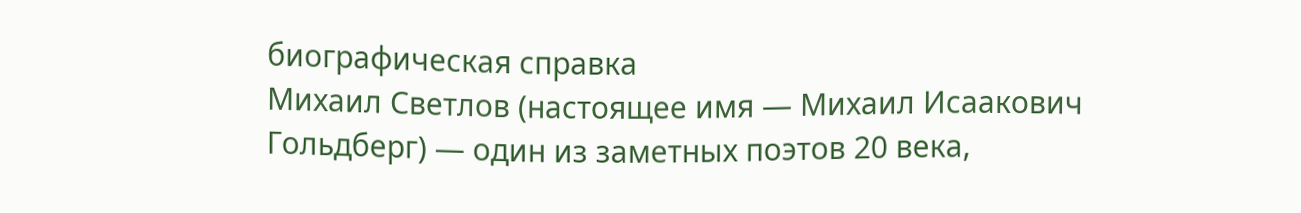биографическая справка
Михаил Светлов (настоящее имя — Михаил Исаакович Гольдберг) — один из заметных поэтов 20 века,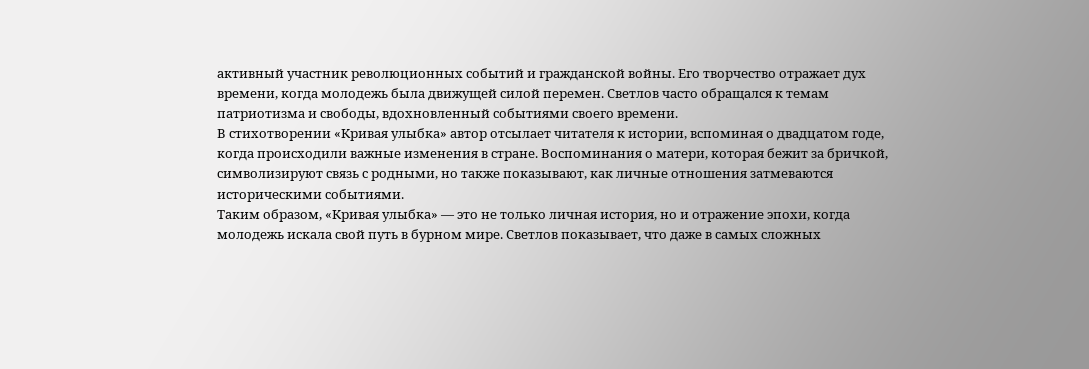активный участник революционных событий и гражданской войны. Его творчество отражает дух времени, когда молодежь была движущей силой перемен. Светлов часто обращался к темам патриотизма и свободы, вдохновленный событиями своего времени.
В стихотворении «Кривая улыбка» автор отсылает читателя к истории, вспоминая о двадцатом годе, когда происходили важные изменения в стране. Воспоминания о матери, которая бежит за бричкой, символизируют связь с родными, но также показывают, как личные отношения затмеваются историческими событиями.
Таким образом, «Кривая улыбка» — это не только личная история, но и отражение эпохи, когда молодежь искала свой путь в бурном мире. Светлов показывает, что даже в самых сложных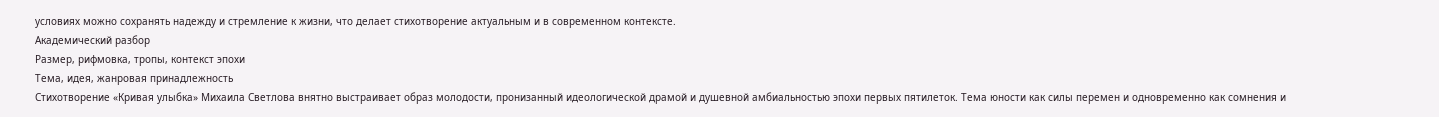условиях можно сохранять надежду и стремление к жизни, что делает стихотворение актуальным и в современном контексте.
Академический разбор
Размер, рифмовка, тропы, контекст эпохи
Тема, идея, жанровая принадлежность
Стихотворение «Кривая улыбка» Михаила Светлова внятно выстраивает образ молодости, пронизанный идеологической драмой и душевной амбиальностью эпохи первых пятилеток. Тема юности как силы перемен и одновременно как сомнения и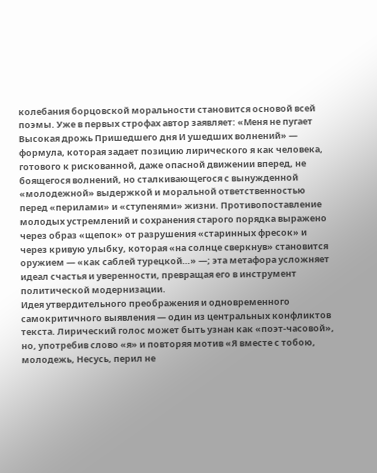колебания борцовской моральности становится основой всей поэмы. Уже в первых строфах автор заявляет: «Меня не пугает Высокая дрожь Пришедшего дня И ушедших волнений» — формула, которая задает позицию лирического я как человека, готового к рискованной, даже опасной движении вперед, не боящегося волнений, но сталкивающегося с вынужденной «молодежной» выдержкой и моральной ответственностью перед «перилами» и «ступенями» жизни. Противопоставление молодых устремлений и сохранения старого порядка выражено через образ «щепок» от разрушения «старинных фресок» и через кривую улыбку, которая «на солнце сверкнув» становится оружием — «как саблей турецкой…» —; эта метафора усложняет идеал счастья и уверенности, превращая его в инструмент политической модернизации.
Идея утвердительного преображения и одновременного самокритичного выявления — один из центральных конфликтов текста. Лирический голос может быть узнан как «поэт-часовой», но, употребив слово «я» и повторяя мотив «Я вместе с тобою, молодежь, Несусь, перил не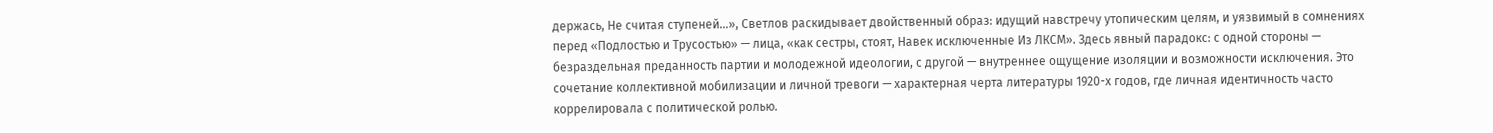держась, Не считая ступеней…», Светлов раскидывает двойственный образ: идущий навстречу утопическим целям, и уязвимый в сомнениях перед «Подлостью и Трусостью» — лица, «как сестры, стоят, Навек исключенные Из ЛКСМ». Здесь явный парадокс: с одной стороны — безраздельная преданность партии и молодежной идеологии, с другой — внутреннее ощущение изоляции и возможности исключения. Это сочетание коллективной мобилизации и личной тревоги — характерная черта литературы 1920-х годов, где личная идентичность часто коррелировала с политической ролью.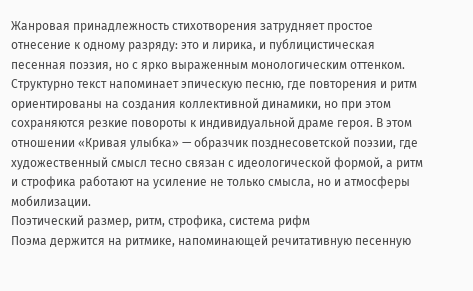Жанровая принадлежность стихотворения затрудняет простое отнесение к одному разряду: это и лирика, и публицистическая песенная поэзия, но с ярко выраженным монологическим оттенком. Структурно текст напоминает эпическую песню, где повторения и ритм ориентированы на создания коллективной динамики, но при этом сохраняются резкие повороты к индивидуальной драме героя. В этом отношении «Кривая улыбка» — образчик позднесоветской поэзии, где художественный смысл тесно связан с идеологической формой, а ритм и строфика работают на усиление не только смысла, но и атмосферы мобилизации.
Поэтический размер, ритм, строфика, система рифм
Поэма держится на ритмике, напоминающей речитативную песенную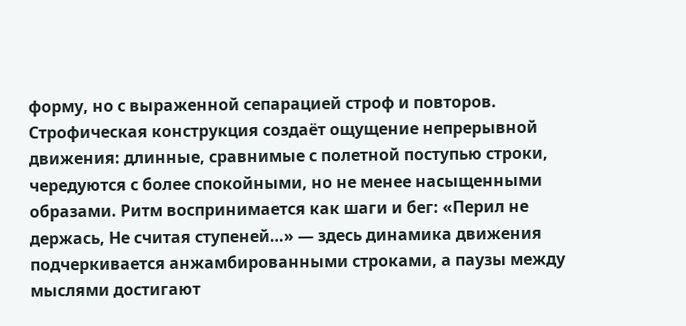форму, но с выраженной сепарацией строф и повторов. Строфическая конструкция создаёт ощущение непрерывной движения: длинные, сравнимые с полетной поступью строки, чередуются с более спокойными, но не менее насыщенными образами. Ритм воспринимается как шаги и бег: «Перил не держась, Не считая ступеней…» — здесь динамика движения подчеркивается анжамбированными строками, а паузы между мыслями достигают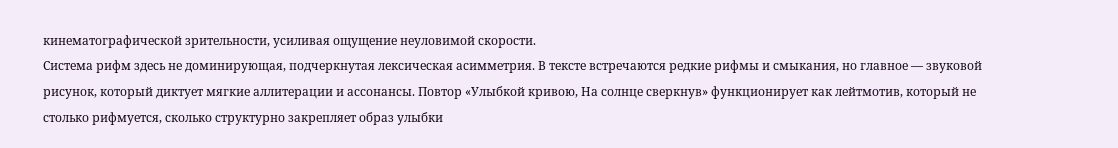кинематографической зрительности, усиливая ощущение неуловимой скорости.
Система рифм здесь не доминирующая, подчеркнутая лексическая асимметрия. В тексте встречаются редкие рифмы и смыкания, но главное — звуковой рисунок, который диктует мягкие аллитерации и ассонансы. Повтор «Улыбкой кривою, На солнце сверкнув» функционирует как лейтмотив, который не столько рифмуется, сколько структурно закрепляет образ улыбки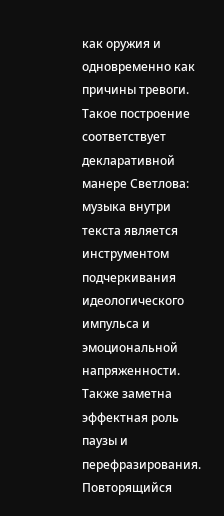как оружия и одновременно как причины тревоги. Такое построение соответствует декларативной манере Светлова: музыка внутри текста является инструментом подчеркивания идеологического импульса и эмоциональной напряженности.
Также заметна эффектная роль паузы и перефразирования. Повторящийся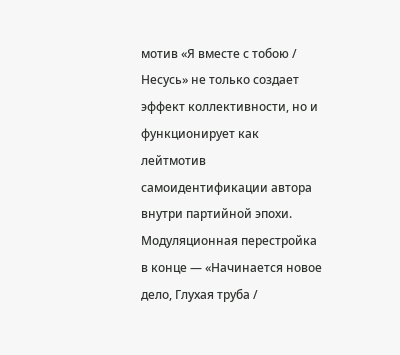мотив «Я вместе с тобою / Несусь» не только создает эффект коллективности, но и функционирует как лейтмотив самоидентификации автора внутри партийной эпохи. Модуляционная перестройка в конце — «Начинается новое дело, Глухая труба /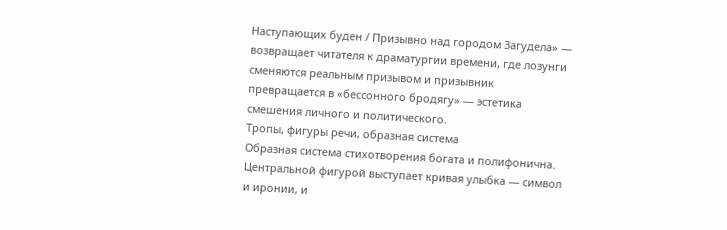Наступающих буден / Призывно над городом Загудела» — возвращает читателя к драматургии времени, где лозунги сменяются реальным призывом и призывник превращается в «бессонного бродягу» — эстетика смешения личного и политического.
Тропы, фигуры речи, образная система
Образная система стихотворения богата и полифонична. Центральной фигурой выступает кривая улыбка — символ и иронии, и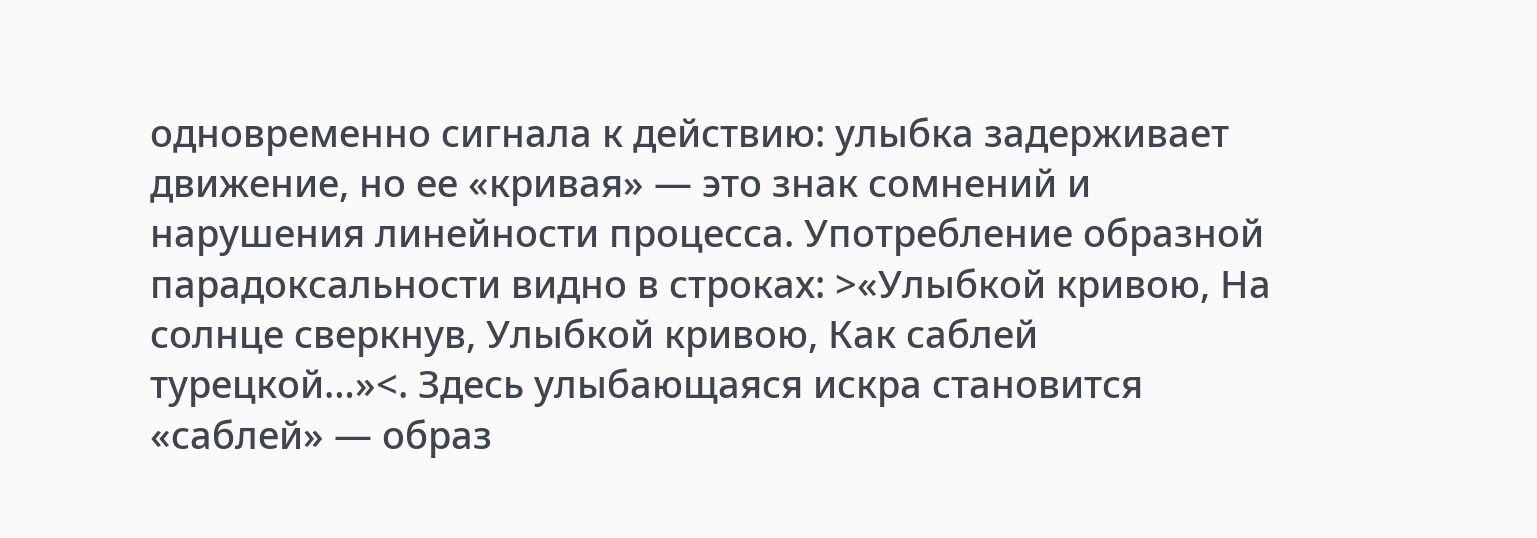одновременно сигнала к действию: улыбка задерживает движение, но ее «кривая» — это знак сомнений и нарушения линейности процесса. Употребление образной парадоксальности видно в строках: >«Улыбкой кривою, На солнце сверкнув, Улыбкой кривою, Как саблей турецкой…»<. Здесь улыбающаяся искра становится «саблей» — образ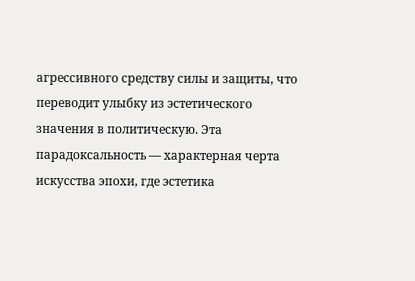агрессивного средству силы и защиты, что переводит улыбку из эстетического значения в политическую. Эта парадоксальность — характерная черта искусства эпохи, где эстетика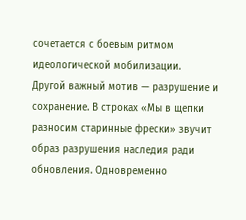сочетается с боевым ритмом идеологической мобилизации.
Другой важный мотив — разрушение и сохранение. В строках «Мы в щепки разносим старинные фрески» звучит образ разрушения наследия ради обновления. Одновременно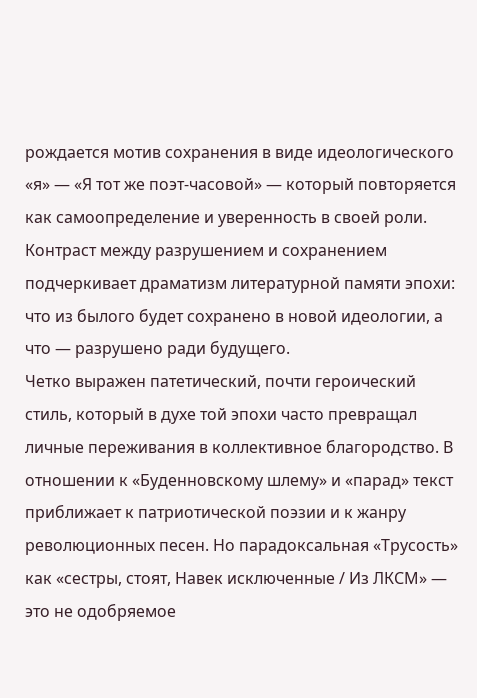рождается мотив сохранения в виде идеологического «я» — «Я тот же поэт-часовой» — который повторяется как самоопределение и уверенность в своей роли. Контраст между разрушением и сохранением подчеркивает драматизм литературной памяти эпохи: что из былого будет сохранено в новой идеологии, а что — разрушено ради будущего.
Четко выражен патетический, почти героический стиль, который в духе той эпохи часто превращал личные переживания в коллективное благородство. В отношении к «Буденновскому шлему» и «парад» текст приближает к патриотической поэзии и к жанру революционных песен. Но парадоксальная «Трусость» как «сестры, стоят, Навек исключенные / Из ЛКСМ» — это не одобряемое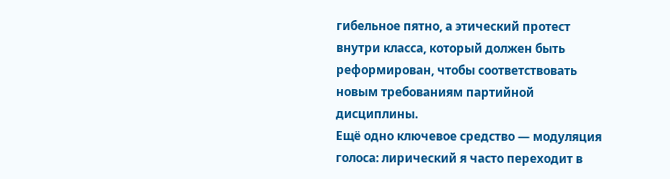гибельное пятно, а этический протест внутри класса, который должен быть реформирован, чтобы соответствовать новым требованиям партийной дисциплины.
Ещё одно ключевое средство — модуляция голоса: лирический я часто переходит в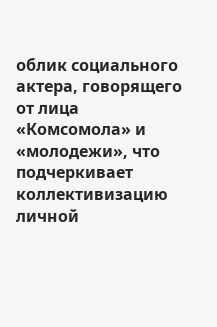облик социального актера, говорящего от лица «Комсомола» и «молодежи», что подчеркивает коллективизацию личной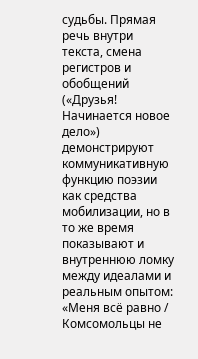судьбы. Прямая речь внутри текста, смена регистров и обобщений («Друзья! Начинается новое дело») демонстрируют коммуникативную функцию поэзии как средства мобилизации, но в то же время показывают и внутреннюю ломку между идеалами и реальным опытом: «Меня всё равно / Комсомольцы не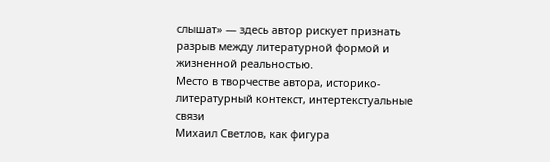слышат» — здесь автор рискует признать разрыв между литературной формой и жизненной реальностью.
Место в творчестве автора, историко-литературный контекст, интертекстуальные связи
Михаил Светлов, как фигура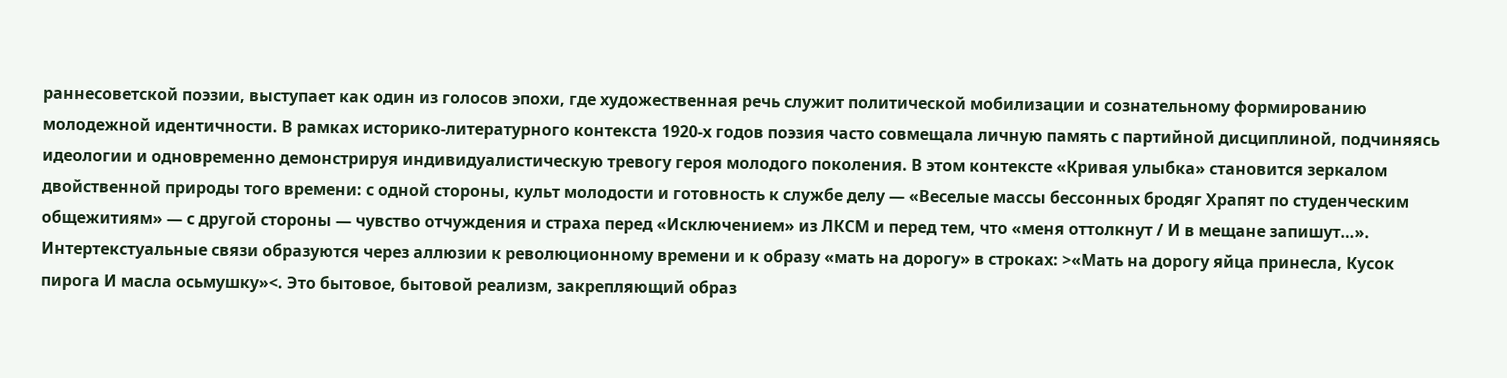раннесоветской поэзии, выступает как один из голосов эпохи, где художественная речь служит политической мобилизации и сознательному формированию молодежной идентичности. В рамках историко-литературного контекста 1920-х годов поэзия часто совмещала личную память с партийной дисциплиной, подчиняясь идеологии и одновременно демонстрируя индивидуалистическую тревогу героя молодого поколения. В этом контексте «Кривая улыбка» становится зеркалом двойственной природы того времени: с одной стороны, культ молодости и готовность к службе делу — «Веселые массы бессонных бродяг Храпят по студенческим общежитиям» — с другой стороны — чувство отчуждения и страха перед «Исключением» из ЛКСМ и перед тем, что «меня оттолкнут / И в мещане запишут…».
Интертекстуальные связи образуются через аллюзии к революционному времени и к образу «мать на дорогу» в строках: >«Мать на дорогу яйца принесла, Кусок пирога И масла осьмушку»<. Это бытовое, бытовой реализм, закрепляющий образ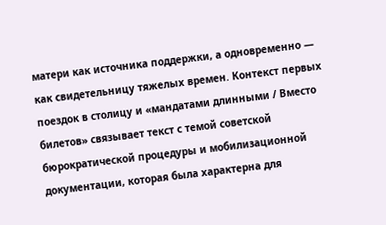матери как источника поддержки, а одновременно — как свидетельницу тяжелых времен. Контекст первых поездок в столицу и «мандатами длинными / Вместо билетов» связывает текст с темой советской бюрократической процедуры и мобилизационной документации, которая была характерна для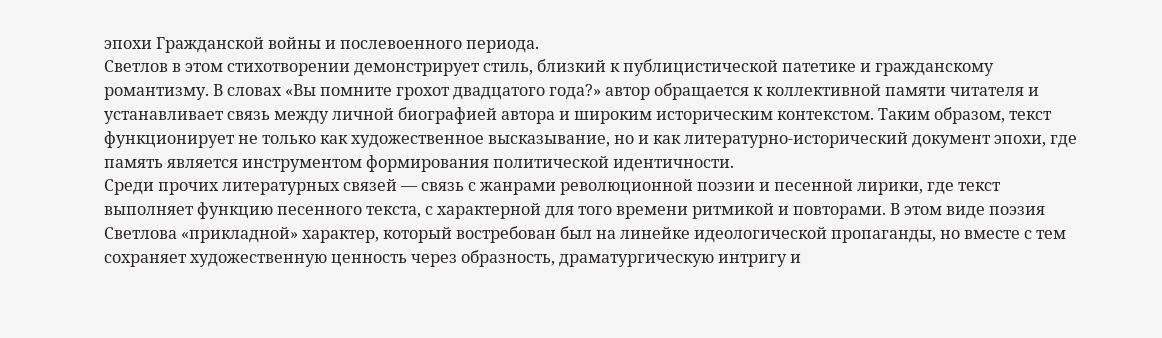эпохи Гражданской войны и послевоенного периода.
Светлов в этом стихотворении демонстрирует стиль, близкий к публицистической патетике и гражданскому романтизму. В словах «Вы помните грохот двадцатого года?» автор обращается к коллективной памяти читателя и устанавливает связь между личной биографией автора и широким историческим контекстом. Таким образом, текст функционирует не только как художественное высказывание, но и как литературно-исторический документ эпохи, где память является инструментом формирования политической идентичности.
Среди прочих литературных связей — связь с жанрами революционной поэзии и песенной лирики, где текст выполняет функцию песенного текста, с характерной для того времени ритмикой и повторами. В этом виде поэзия Светлова «прикладной» характер, который востребован был на линейке идеологической пропаганды, но вместе с тем сохраняет художественную ценность через образность, драматургическую интригу и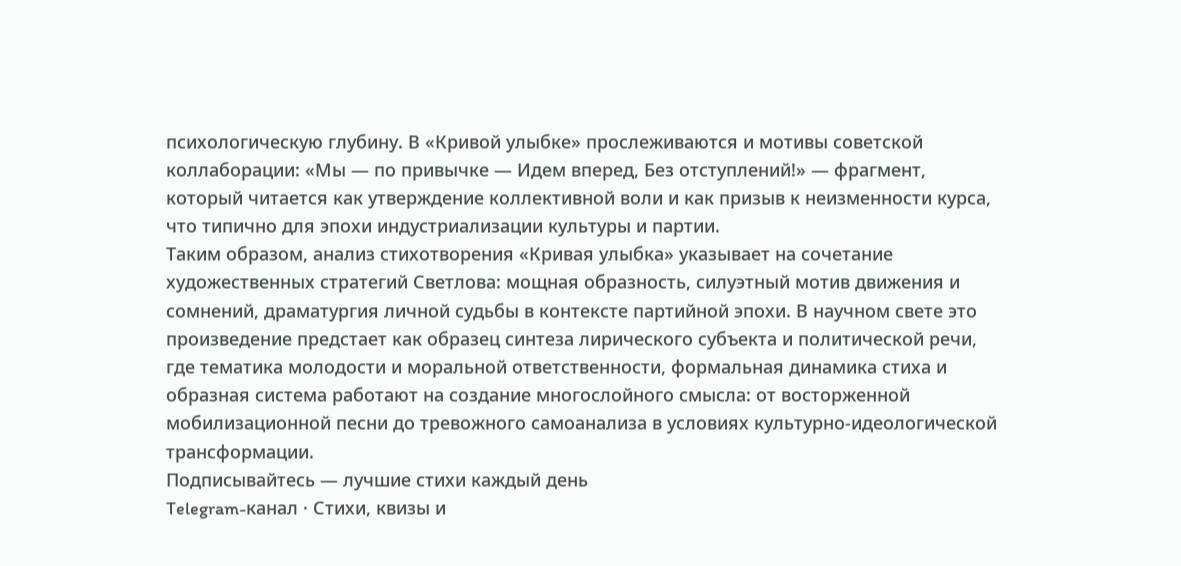психологическую глубину. В «Кривой улыбке» прослеживаются и мотивы советской коллаборации: «Мы — по привычке — Идем вперед, Без отступлений!» — фрагмент, который читается как утверждение коллективной воли и как призыв к неизменности курса, что типично для эпохи индустриализации культуры и партии.
Таким образом, анализ стихотворения «Кривая улыбка» указывает на сочетание художественных стратегий Светлова: мощная образность, силуэтный мотив движения и сомнений, драматургия личной судьбы в контексте партийной эпохи. В научном свете это произведение предстает как образец синтеза лирического субъекта и политической речи, где тематика молодости и моральной ответственности, формальная динамика стиха и образная система работают на создание многослойного смысла: от восторженной мобилизационной песни до тревожного самоанализа в условиях культурно-идеологической трансформации.
Подписывайтесь — лучшие стихи каждый день
Telegram-канал · Стихи, квизы и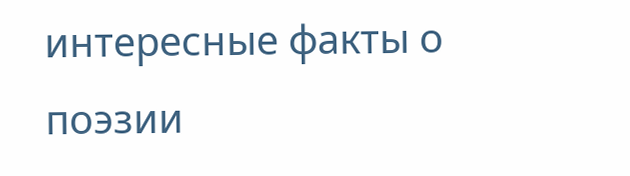интересные факты о поэзии